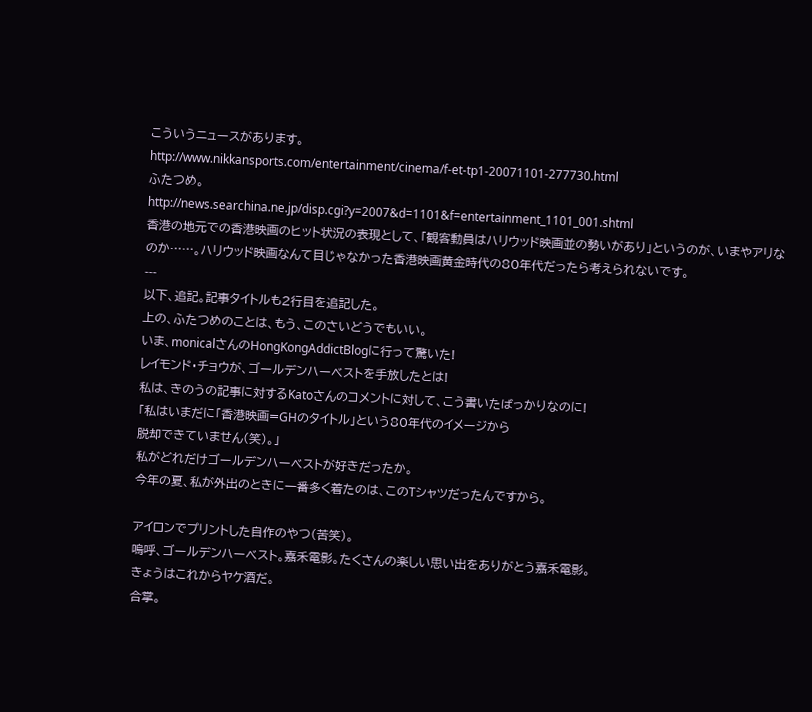こういうニュースがあります。
http://www.nikkansports.com/entertainment/cinema/f-et-tp1-20071101-277730.html
ふたつめ。
http://news.searchina.ne.jp/disp.cgi?y=2007&d=1101&f=entertainment_1101_001.shtml
香港の地元での香港映画のヒット状況の表現として、「観客動員はハリウッド映画並の勢いがあり」というのが、いまやアリなのか……。ハリウッド映画なんて目じゃなかった香港映画黄金時代の80年代だったら考えられないです。
---
以下、追記。記事タイトルも2行目を追記した。
上の、ふたつめのことは、もう、このさいどうでもいい。
いま、monicalさんのHongKongAddictBlogに行って驚いた!
レイモンド・チョウが、ゴールデンハーベストを手放したとは!
私は、きのうの記事に対するKatoさんのコメントに対して、こう書いたばっかりなのに!
「私はいまだに「香港映画=GHのタイトル」という80年代のイメージから
脱却できていません(笑)。」
私がどれだけゴールデンハーベストが好きだったか。
今年の夏、私が外出のときに一番多く着たのは、このTシャツだったんですから。

アイロンでプリントした自作のやつ(苦笑)。
嗚呼、ゴールデンハーベスト。嘉禾電影。たくさんの楽しい思い出をありがとう嘉禾電影。
きょうはこれからヤケ酒だ。
合掌。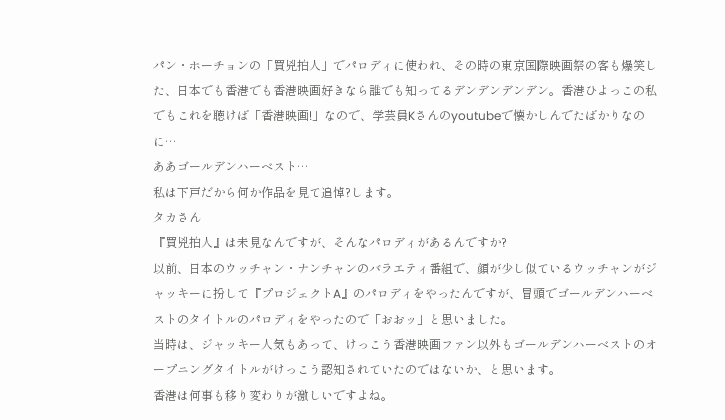パン・ホーチョンの「買兇拍人」でパロディに使われ、その時の東京国際映画祭の客も爆笑した、日本でも香港でも香港映画好きなら誰でも知ってるデンデンデンデン。香港ひよっこの私でもこれを聴けば「香港映画!」なので、学芸員Kさんのyoutubeで懐かしんでたばかりなのに…
ああゴールデンハーベスト…
私は下戸だから何か作品を見て追悼?します。
タカさん
『買兇拍人』は未見なんですが、そんなパロディがあるんですか?
以前、日本のウッチャン・ナンチャンのバラエティ番組で、顔が少し似ているウッチャンがジャッキーに扮して『プロジェクトA』のパロディをやったんですが、冒頭でゴールデンハーベストのタイトルのパロディをやったので「おおッ」と思いました。
当時は、ジャッキー人気もあって、けっこう香港映画ファン以外もゴールデンハーベストのオープニングタイトルがけっこう認知されていたのではないか、と思います。
香港は何事も移り変わりが激しいですよね。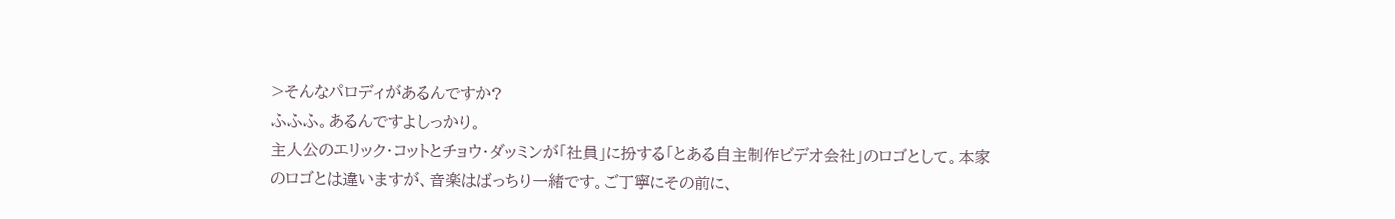>そんなパロディがあるんですか?
ふふふ。あるんですよしっかり。
主人公のエリック・コットとチョウ・ダッミンが「社員」に扮する「とある自主制作ビデオ会社」のロゴとして。本家のロゴとは違いますが、音楽はばっちり一緒です。ご丁寧にその前に、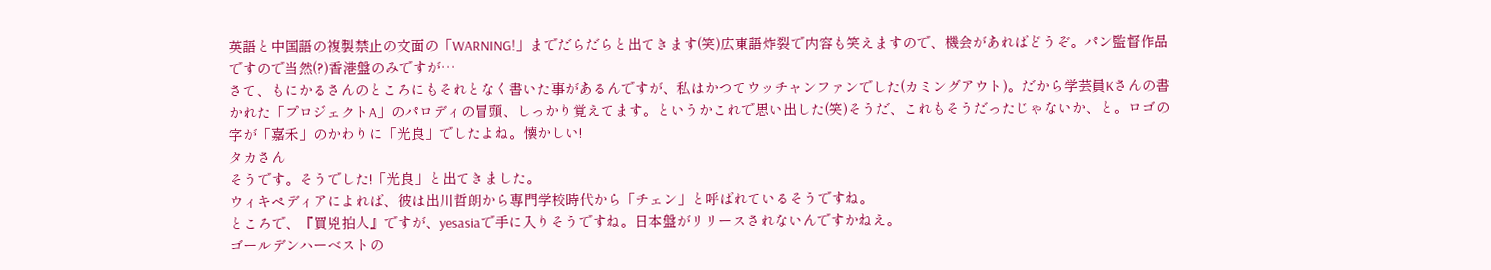英語と中国語の複製禁止の文面の「WARNING!」までだらだらと出てきます(笑)広東語炸裂で内容も笑えますので、機会があればどうぞ。パン監督作品ですので当然(?)香港盤のみですが…
さて、もにかるさんのところにもそれとなく書いた事があるんですが、私はかつてウッチャンファンでした(カミングアウト)。だから学芸員Kさんの書かれた「プロジェクトA」のパロディの冒頭、しっかり覚えてます。というかこれで思い出した(笑)そうだ、これもそうだったじゃないか、と。ロゴの字が「嘉禾」のかわりに「光良」でしたよね。懐かしい!
タカさん
そうです。そうでした!「光良」と出てきました。
ウィキペディアによれば、彼は出川哲朗から専門学校時代から「チェン」と呼ばれているそうですね。
ところで、『買兇拍人』ですが、yesasiaで手に入りそうですね。日本盤がリリースされないんですかねえ。
ゴールデンハーベストの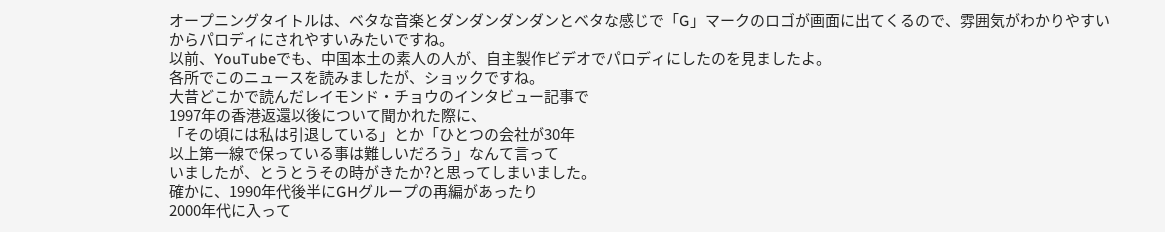オープニングタイトルは、ベタな音楽とダンダンダンダンとベタな感じで「G」マークのロゴが画面に出てくるので、雰囲気がわかりやすいからパロディにされやすいみたいですね。
以前、YouTubeでも、中国本土の素人の人が、自主製作ビデオでパロディにしたのを見ましたよ。
各所でこのニュースを読みましたが、ショックですね。
大昔どこかで読んだレイモンド・チョウのインタビュー記事で
1997年の香港返還以後について聞かれた際に、
「その頃には私は引退している」とか「ひとつの会社が30年
以上第一線で保っている事は難しいだろう」なんて言って
いましたが、とうとうその時がきたか?と思ってしまいました。
確かに、1990年代後半にGHグループの再編があったり
2000年代に入って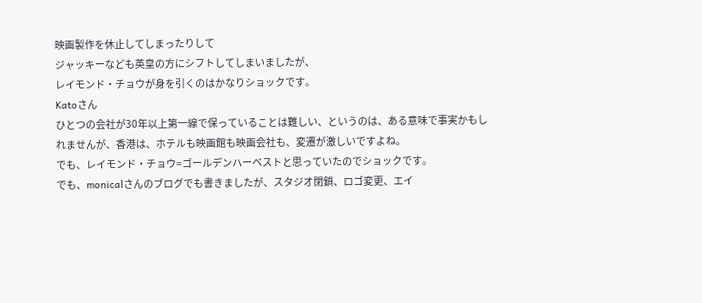映画製作を休止してしまったりして
ジャッキーなども英皇の方にシフトしてしまいましたが、
レイモンド・チョウが身を引くのはかなりショックです。
Katoさん
ひとつの会社が30年以上第一線で保っていることは難しい、というのは、ある意味で事実かもしれませんが、香港は、ホテルも映画館も映画会社も、変遷が激しいですよね。
でも、レイモンド・チョウ=ゴールデンハーベストと思っていたのでショックです。
でも、monicalさんのブログでも書きましたが、スタジオ閉鎖、ロゴ変更、エイ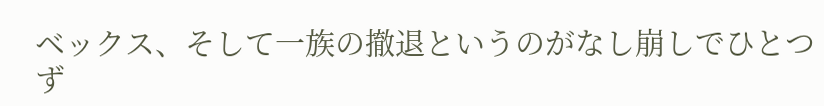ベックス、そして一族の撤退というのがなし崩しでひとつず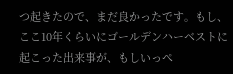つ起きたので、まだ良かったです。もし、ここ10年くらいにゴールデンハーベストに起こった出来事が、もしいっぺ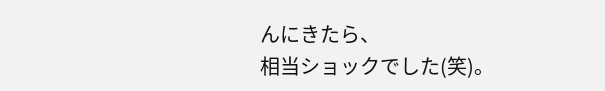んにきたら、
相当ショックでした(笑)。